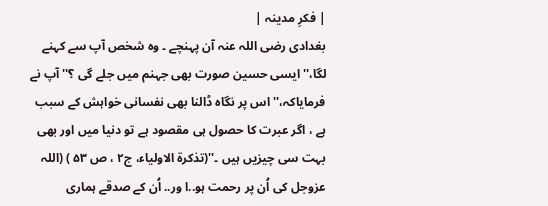| فکرِ مدینہ |
بغدادی رضی اللہ عنہ آن پہنچے ۔ وہ شخص آپ سے کہنے لگا،''ایسی حسین صورت بھی جہنم میں جلے گی ؟'' آپ نے فرمایاکہ،''اس پر نگاہ ڈالنا بھی نفسانی خواہش کے سبب ہے ، اگر عبرت کا حصول ہی مقصود ہے تو دنیا میں اور بھی بہت سی چیزیں ہیں ۔''(تذکرۃ الاولیاء، ج۲ ، ص ۵۳ ) (اللہ عزوجل کی اُن پر رحمت ہو..ا ور.. اُن کے صدقے ہماری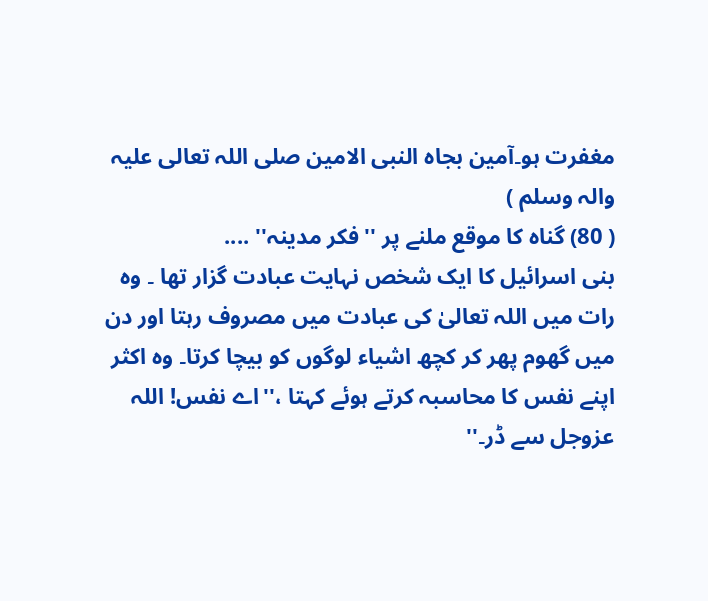مغفرت ہو۔آمین بجاہ النبی الامین صلی اللہ تعالی علیہ والہ وسلم )
( 80) گناہ کا موقع ملنے پر ''فکر مدینہ'' ....
بنی اسرائیل کا ایک شخص نہایت عبادت گزار تھا ۔ وہ رات میں اللہ تعالیٰ کی عبادت میں مصروف رہتا اور دن میں گھوم پھر کر کچھ اشیاء لوگوں کو بیچا کرتا۔ وہ اکثر اپنے نفس کا محاسبہ کرتے ہوئے کہتا ،''اے نفس! اللہ عزوجل سے ڈر۔''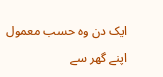ایک دن وہ حسب معمول اپنے گھر سے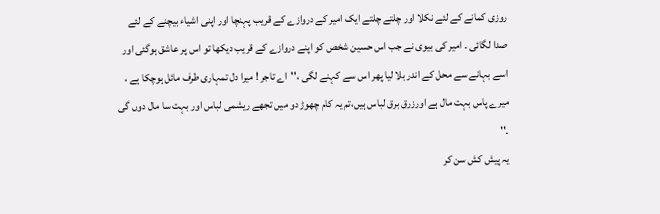روزی کمانے کے لئے نکلا اور چلتے چلتے ایک امیر کے دروازے کے قریب پہنچا اور اپنی اشیاء بیچنے کے لئے صدا لگائی ۔ امیر کی بیوی نے جب اس حسین شخص کو اپنے دروازے کے قریب دیکھا تو اس پر عاشق ہوگئی اور اسے بہانے سے محل کے اندر بلا لیا پھر اس سے کہنے لگی ،''اے تاجر ! میرا دل تمہاری طرف مائل ہوچکا ہے ، میرے پاس بہت مال ہے اورزرق برق لباس ہیں،تم یہ کام چھوڑ دو میں تجھے ریشمی لباس اور بہت سا مال دوں گی ۔''
یہ پیش کش سن کر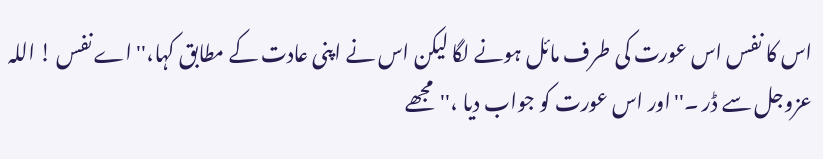اس کا نفس اس عورت کی طرف مائل ہونے لگا لیکن اس نے اپنی عادت کے مطابق کہا،''اے نفس ! اللہ عزوجل سے ڈر ۔''اور اس عورت کو جواب دیا ،''مجھے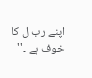اپنے رب ل کا خوف ہے ۔''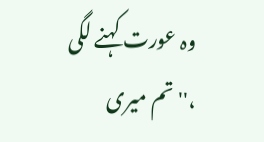وہ عورت کہنے لگی ،''تم میری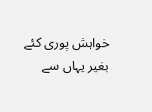خواہش پوری کئے بغیر یہاں سے